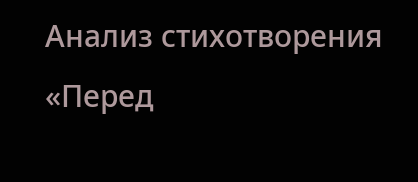Анализ стихотворения «Перед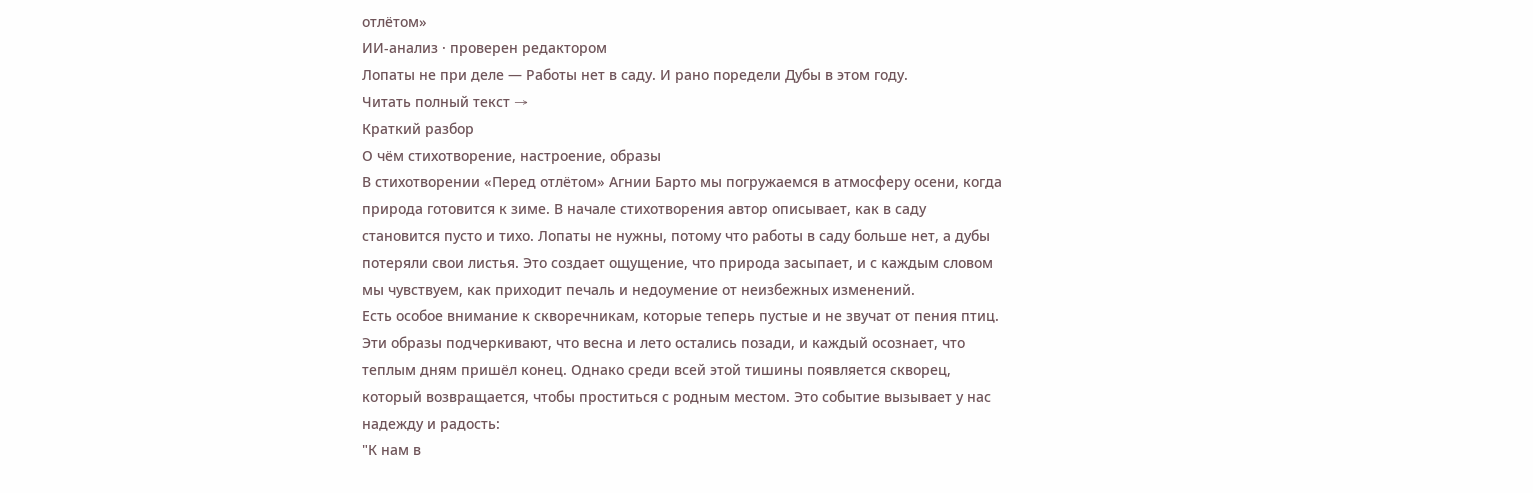отлётом»
ИИ-анализ · проверен редактором
Лопаты не при деле — Работы нет в саду. И рано поредели Дубы в этом году.
Читать полный текст →
Краткий разбор
О чём стихотворение, настроение, образы
В стихотворении «Перед отлётом» Агнии Барто мы погружаемся в атмосферу осени, когда природа готовится к зиме. В начале стихотворения автор описывает, как в саду становится пусто и тихо. Лопаты не нужны, потому что работы в саду больше нет, а дубы потеряли свои листья. Это создает ощущение, что природа засыпает, и с каждым словом мы чувствуем, как приходит печаль и недоумение от неизбежных изменений.
Есть особое внимание к скворечникам, которые теперь пустые и не звучат от пения птиц. Эти образы подчеркивают, что весна и лето остались позади, и каждый осознает, что теплым дням пришёл конец. Однако среди всей этой тишины появляется скворец, который возвращается, чтобы проститься с родным местом. Это событие вызывает у нас надежду и радость:
"К нам в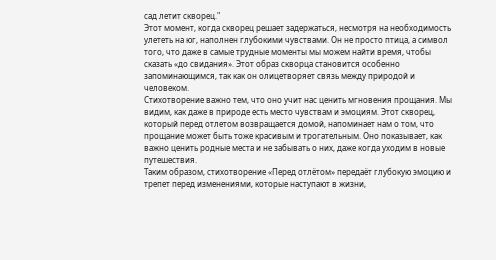сад летит скворец."
Этот момент, когда скворец решает задержаться, несмотря на необходимость улететь на юг, наполнен глубокими чувствами. Он не просто птица, а символ того, что даже в самые трудные моменты мы можем найти время, чтобы сказать «до свидания». Этот образ скворца становится особенно запоминающимся, так как он олицетворяет связь между природой и человеком.
Стихотворение важно тем, что оно учит нас ценить мгновения прощания. Мы видим, как даже в природе есть место чувствам и эмоциям. Этот скворец, который перед отлетом возвращается домой, напоминает нам о том, что прощание может быть тоже красивым и трогательным. Оно показывает, как важно ценить родные места и не забывать о них, даже когда уходим в новые путешествия.
Таким образом, стихотворение «Перед отлётом» передаёт глубокую эмоцию и трепет перед изменениями, которые наступают в жизни,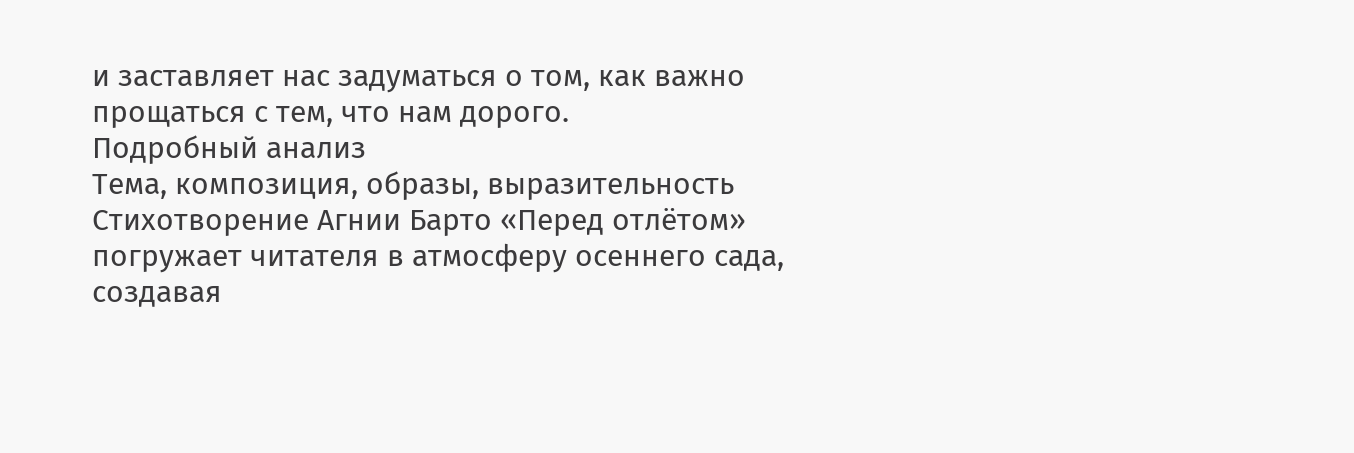и заставляет нас задуматься о том, как важно прощаться с тем, что нам дорого.
Подробный анализ
Тема, композиция, образы, выразительность
Стихотворение Агнии Барто «Перед отлётом» погружает читателя в атмосферу осеннего сада, создавая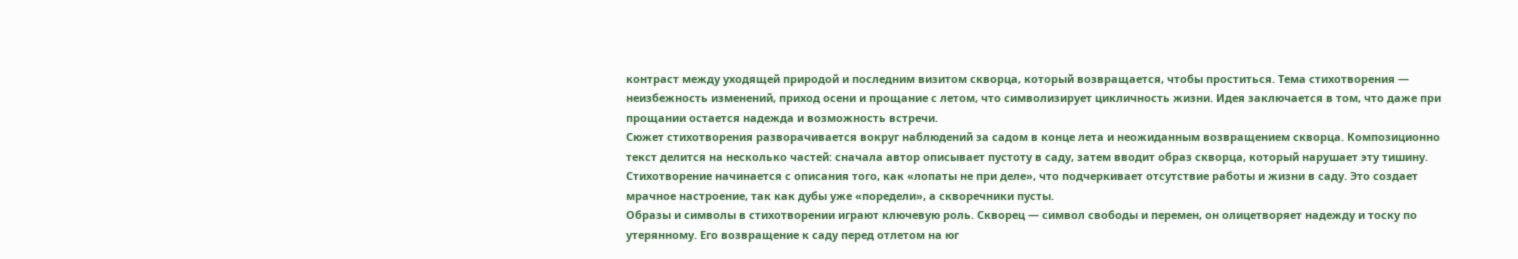контраст между уходящей природой и последним визитом скворца, который возвращается, чтобы проститься. Тема стихотворения — неизбежность изменений, приход осени и прощание с летом, что символизирует цикличность жизни. Идея заключается в том, что даже при прощании остается надежда и возможность встречи.
Сюжет стихотворения разворачивается вокруг наблюдений за садом в конце лета и неожиданным возвращением скворца. Композиционно текст делится на несколько частей: сначала автор описывает пустоту в саду, затем вводит образ скворца, который нарушает эту тишину. Стихотворение начинается с описания того, как «лопаты не при деле», что подчеркивает отсутствие работы и жизни в саду. Это создает мрачное настроение, так как дубы уже «поредели», а скворечники пусты.
Образы и символы в стихотворении играют ключевую роль. Скворец — символ свободы и перемен, он олицетворяет надежду и тоску по утерянному. Его возвращение к саду перед отлетом на юг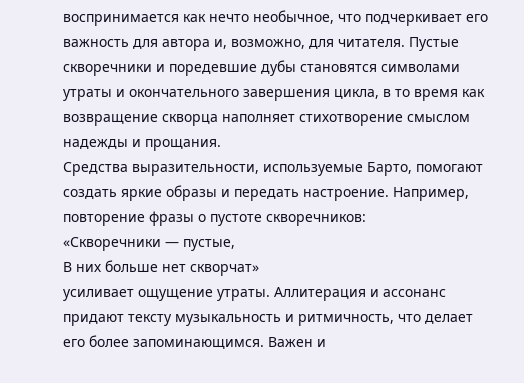воспринимается как нечто необычное, что подчеркивает его важность для автора и, возможно, для читателя. Пустые скворечники и поредевшие дубы становятся символами утраты и окончательного завершения цикла, в то время как возвращение скворца наполняет стихотворение смыслом надежды и прощания.
Средства выразительности, используемые Барто, помогают создать яркие образы и передать настроение. Например, повторение фразы о пустоте скворечников:
«Скворечники — пустые,
В них больше нет скворчат»
усиливает ощущение утраты. Аллитерация и ассонанс придают тексту музыкальность и ритмичность, что делает его более запоминающимся. Важен и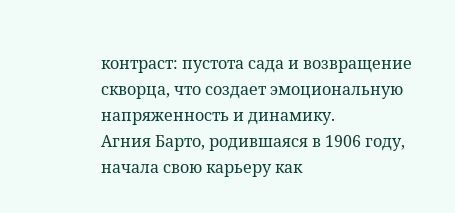контраст: пустота сада и возвращение скворца, что создает эмоциональную напряженность и динамику.
Агния Барто, родившаяся в 1906 году, начала свою карьеру как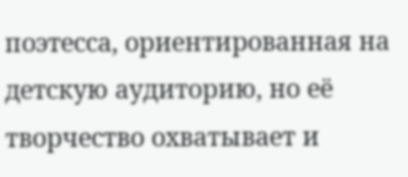поэтесса, ориентированная на детскую аудиторию, но её творчество охватывает и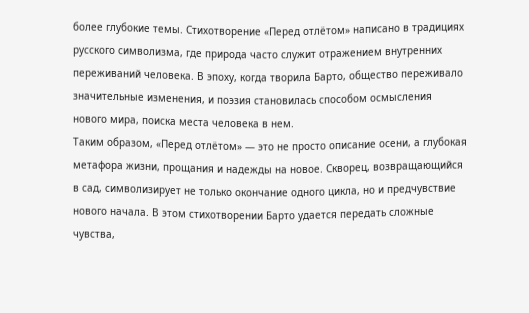более глубокие темы. Стихотворение «Перед отлётом» написано в традициях русского символизма, где природа часто служит отражением внутренних переживаний человека. В эпоху, когда творила Барто, общество переживало значительные изменения, и поэзия становилась способом осмысления нового мира, поиска места человека в нем.
Таким образом, «Перед отлётом» — это не просто описание осени, а глубокая метафора жизни, прощания и надежды на новое. Скворец, возвращающийся в сад, символизирует не только окончание одного цикла, но и предчувствие нового начала. В этом стихотворении Барто удается передать сложные чувства,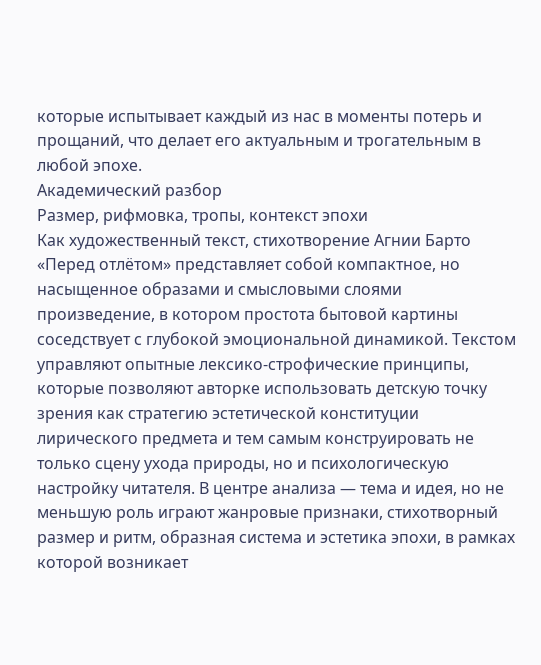которые испытывает каждый из нас в моменты потерь и прощаний, что делает его актуальным и трогательным в любой эпохе.
Академический разбор
Размер, рифмовка, тропы, контекст эпохи
Как художественный текст, стихотворение Агнии Барто «Перед отлётом» представляет собой компактное, но насыщенное образами и смысловыми слоями произведение, в котором простота бытовой картины соседствует с глубокой эмоциональной динамикой. Текстом управляют опытные лексико-строфические принципы, которые позволяют авторке использовать детскую точку зрения как стратегию эстетической конституции лирического предмета и тем самым конструировать не только сцену ухода природы, но и психологическую настройку читателя. В центре анализа — тема и идея, но не меньшую роль играют жанровые признаки, стихотворный размер и ритм, образная система и эстетика эпохи, в рамках которой возникает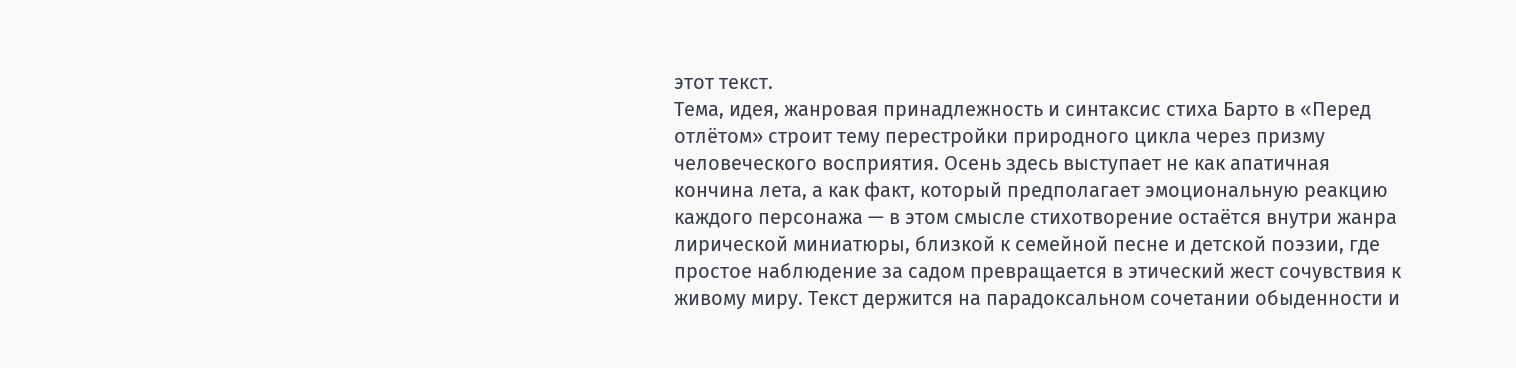этот текст.
Тема, идея, жанровая принадлежность и синтаксис стиха Барто в «Перед отлётом» строит тему перестройки природного цикла через призму человеческого восприятия. Осень здесь выступает не как апатичная кончина лета, а как факт, который предполагает эмоциональную реакцию каждого персонажа — в этом смысле стихотворение остаётся внутри жанра лирической миниатюры, близкой к семейной песне и детской поэзии, где простое наблюдение за садом превращается в этический жест сочувствия к живому миру. Текст держится на парадоксальном сочетании обыденности и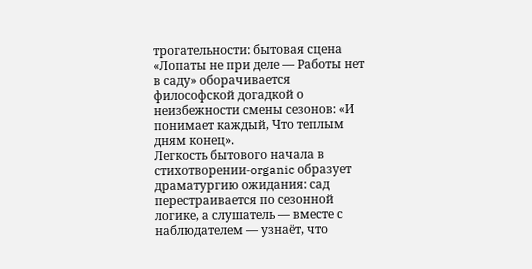трогательности: бытовая сцена «Лопаты не при деле — Работы нет в саду» оборачивается философской догадкой о неизбежности смены сезонов: «И понимает каждый, Что теплым дням конец».
Легкость бытового начала в стихотворении-organic образует драматургию ожидания: сад перестраивается по сезонной логике, а слушатель — вместе с наблюдателем — узнаёт, что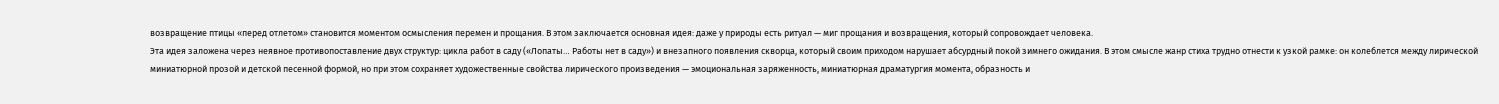возвращение птицы «перед отлетом» становится моментом осмысления перемен и прощания. В этом заключается основная идея: даже у природы есть ритуал — миг прощания и возвращения, который сопровождает человека.
Эта идея заложена через неявное противопоставление двух структур: цикла работ в саду («Лопаты… Работы нет в саду») и внезапного появления скворца, который своим приходом нарушает абсурдный покой зимнего ожидания. В этом смысле жанр стиха трудно отнести к узкой рамке: он колеблется между лирической миниатюрной прозой и детской песенной формой, но при этом сохраняет художественные свойства лирического произведения — эмоциональная заряженность, миниатюрная драматургия момента, образность и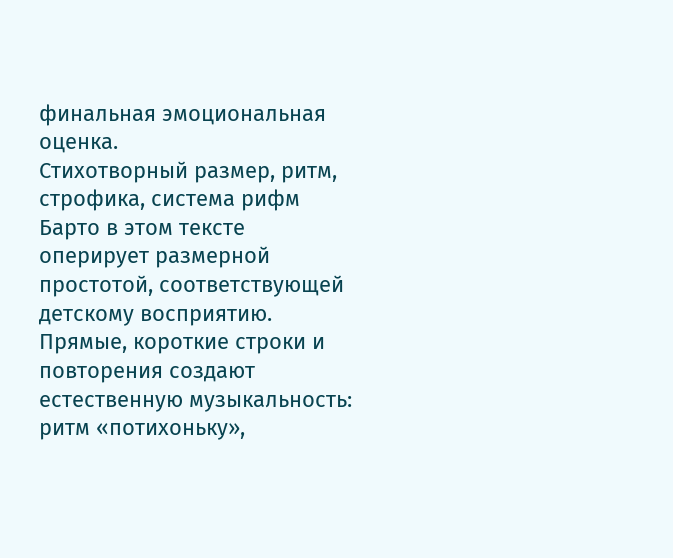финальная эмоциональная оценка.
Стихотворный размер, ритм, строфика, система рифм Барто в этом тексте оперирует размерной простотой, соответствующей детскому восприятию. Прямые, короткие строки и повторения создают естественную музыкальность: ритм «потихоньку»,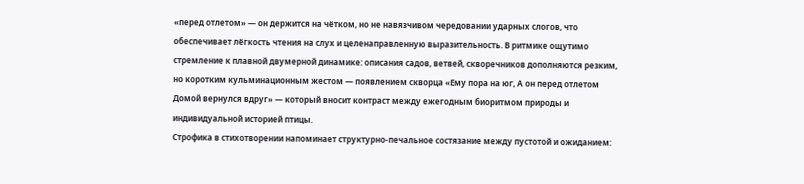«перед отлетом» — он держится на чётком, но не навязчивом чередовании ударных слогов, что обеспечивает лёгкость чтения на слух и целенаправленную выразительность. В ритмике ощутимо стремление к плавной двумерной динамике: описания садов, ветвей, скворечников дополняются резким, но коротким кульминационным жестом — появлением скворца «Ему пора на юг, А он перед отлетом Домой вернулся вдруг» — который вносит контраст между ежегодным биоритмом природы и индивидуальной историей птицы.
Строфика в стихотворении напоминает структурно-печальное состязание между пустотой и ожиданием: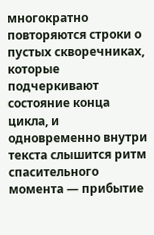многократно повторяются строки о пустых скворечниках, которые подчеркивают состояние конца цикла, и одновременно внутри текста слышится ритм спасительного момента — прибытие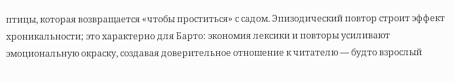птицы, которая возвращается «чтобы проститься» с садом. Эпизодический повтор строит эффект хроникальности; это характерно для Барто: экономия лексики и повторы усиливают эмоциональную окраску, создавая доверительное отношение к читателю — будто взрослый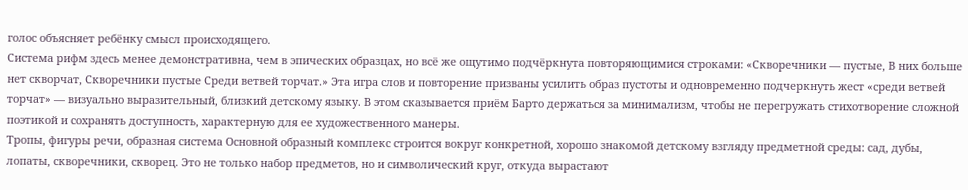голос объясняет ребёнку смысл происходящего.
Система рифм здесь менее демонстративна, чем в эпических образцах, но всё же ощутимо подчёркнута повторяющимися строками: «Скворечники — пустые, В них больше нет скворчат, Скворечники пустые Среди ветвей торчат.» Эта игра слов и повторение призваны усилить образ пустоты и одновременно подчеркнуть жест «среди ветвей торчат» — визуально выразительный, близкий детскому языку. В этом сказывается приём Барто держаться за минимализм, чтобы не перегружать стихотворение сложной поэтикой и сохранять доступность, характерную для ее художественного манеры.
Тропы, фигуры речи, образная система Основной образный комплекс строится вокруг конкретной, хорошо знакомой детскому взгляду предметной среды: сад, дубы, лопаты, скворечники, скворец. Это не только набор предметов, но и символический круг, откуда вырастают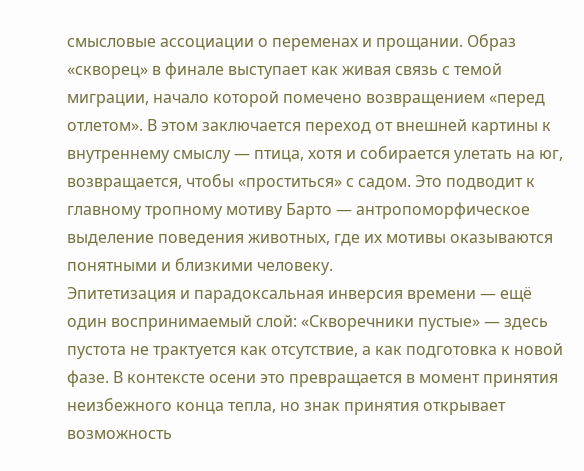смысловые ассоциации о переменах и прощании. Образ «скворец» в финале выступает как живая связь с темой миграции, начало которой помечено возвращением «перед отлетом». В этом заключается переход от внешней картины к внутреннему смыслу — птица, хотя и собирается улетать на юг, возвращается, чтобы «проститься» с садом. Это подводит к главному тропному мотиву Барто — антропоморфическое выделение поведения животных, где их мотивы оказываются понятными и близкими человеку.
Эпитетизация и парадоксальная инверсия времени — ещё один воспринимаемый слой: «Скворечники пустые» — здесь пустота не трактуется как отсутствие, а как подготовка к новой фазе. В контексте осени это превращается в момент принятия неизбежного конца тепла, но знак принятия открывает возможность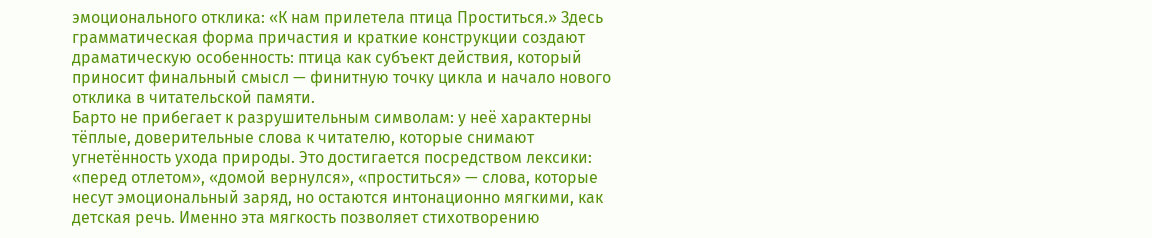эмоционального отклика: «К нам прилетела птица Проститься.» Здесь грамматическая форма причастия и краткие конструкции создают драматическую особенность: птица как субъект действия, который приносит финальный смысл — финитную точку цикла и начало нового отклика в читательской памяти.
Барто не прибегает к разрушительным символам: у неё характерны тёплые, доверительные слова к читателю, которые снимают угнетённость ухода природы. Это достигается посредством лексики: «перед отлетом», «домой вернулся», «проститься» — слова, которые несут эмоциональный заряд, но остаются интонационно мягкими, как детская речь. Именно эта мягкость позволяет стихотворению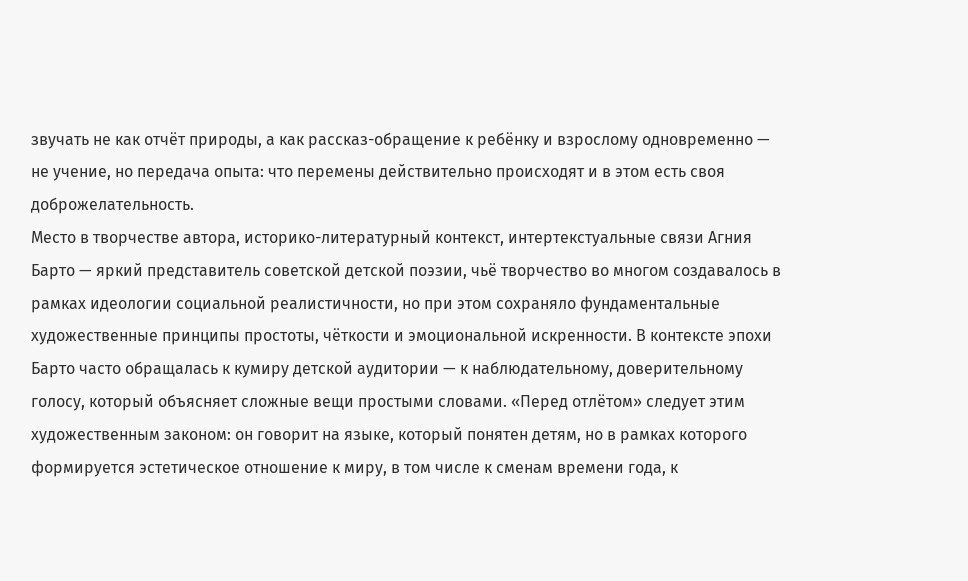звучать не как отчёт природы, а как рассказ-обращение к ребёнку и взрослому одновременно — не учение, но передача опыта: что перемены действительно происходят и в этом есть своя доброжелательность.
Место в творчестве автора, историко-литературный контекст, интертекстуальные связи Агния Барто — яркий представитель советской детской поэзии, чьё творчество во многом создавалось в рамках идеологии социальной реалистичности, но при этом сохраняло фундаментальные художественные принципы простоты, чёткости и эмоциональной искренности. В контексте эпохи Барто часто обращалась к кумиру детской аудитории — к наблюдательному, доверительному голосу, который объясняет сложные вещи простыми словами. «Перед отлётом» следует этим художественным законом: он говорит на языке, который понятен детям, но в рамках которого формируется эстетическое отношение к миру, в том числе к сменам времени года, к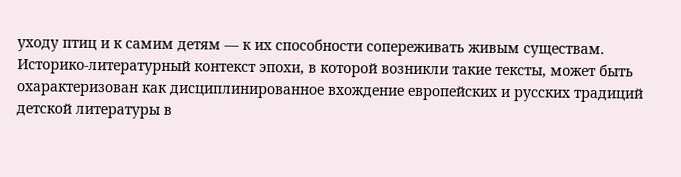уходу птиц и к самим детям — к их способности сопереживать живым существам.
Историко-литературный контекст эпохи, в которой возникли такие тексты, может быть охарактеризован как дисциплинированное вхождение европейских и русских традиций детской литературы в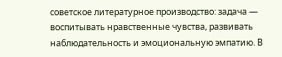советское литературное производство: задача — воспитывать нравственные чувства, развивать наблюдательность и эмоциональную эмпатию. В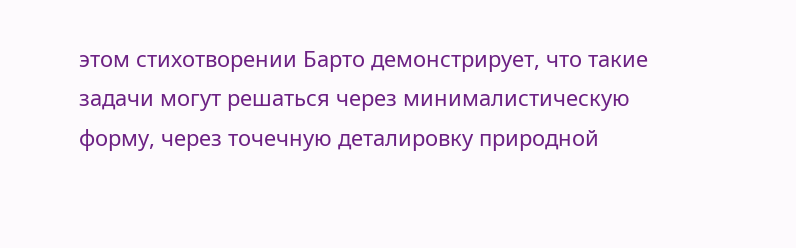этом стихотворении Барто демонстрирует, что такие задачи могут решаться через минималистическую форму, через точечную деталировку природной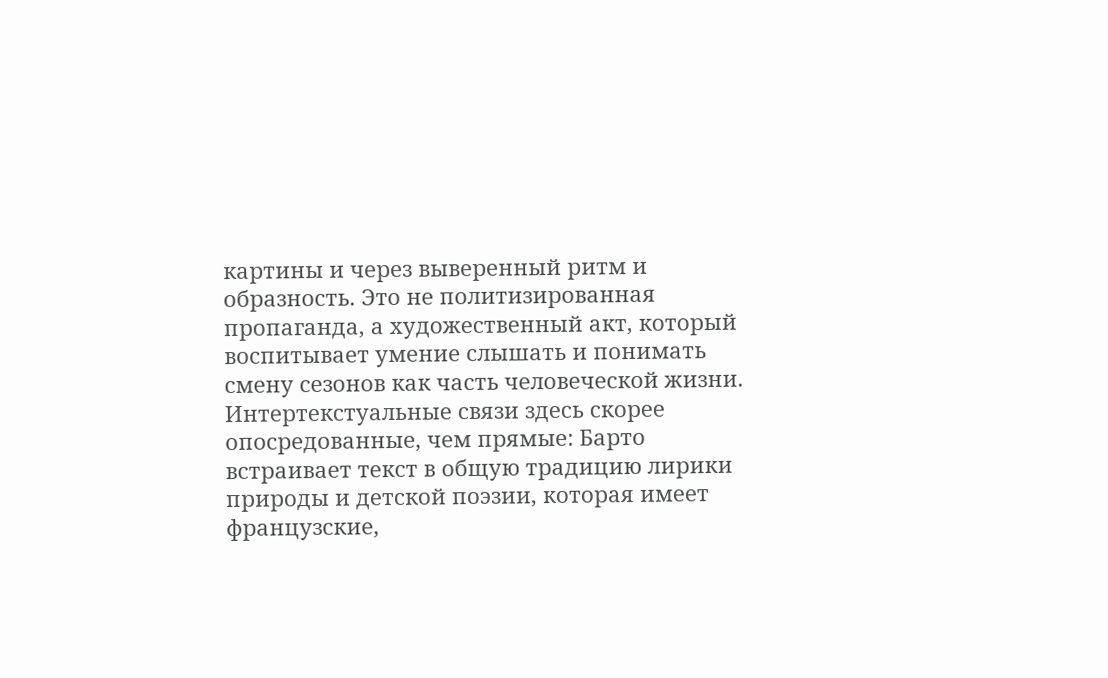картины и через выверенный ритм и образность. Это не политизированная пропаганда, а художественный акт, который воспитывает умение слышать и понимать смену сезонов как часть человеческой жизни.
Интертекстуальные связи здесь скорее опосредованные, чем прямые: Барто встраивает текст в общую традицию лирики природы и детской поэзии, которая имеет французские,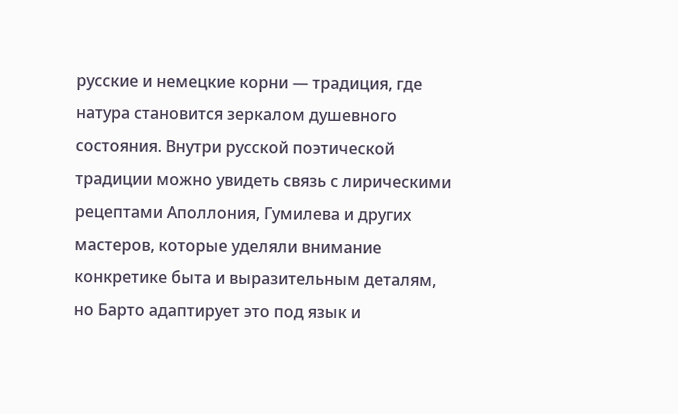русские и немецкие корни — традиция, где натура становится зеркалом душевного состояния. Внутри русской поэтической традиции можно увидеть связь с лирическими рецептами Аполлония, Гумилева и других мастеров, которые уделяли внимание конкретике быта и выразительным деталям, но Барто адаптирует это под язык и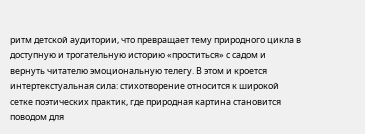ритм детской аудитории, что превращает тему природного цикла в доступную и трогательную историю «проститься» с садом и вернуть читателю эмоциональную телегу. В этом и кроется интертекстуальная сила: стихотворение относится к широкой сетке поэтических практик, где природная картина становится поводом для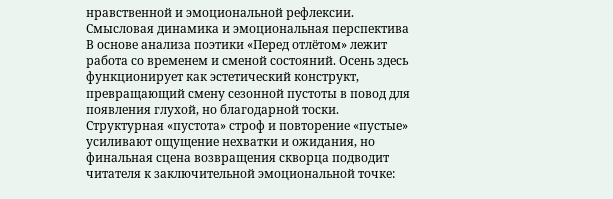нравственной и эмоциональной рефлексии.
Смысловая динамика и эмоциональная перспектива В основе анализа поэтики «Перед отлётом» лежит работа со временем и сменой состояний. Осень здесь функционирует как эстетический конструкт, превращающий смену сезонной пустоты в повод для появления глухой, но благодарной тоски. Структурная «пустота» строф и повторение «пустые» усиливают ощущение нехватки и ожидания, но финальная сцена возвращения скворца подводит читателя к заключительной эмоциональной точке: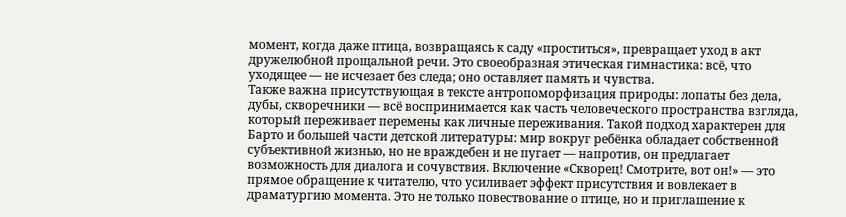момент, когда даже птица, возвращаясь к саду «проститься», превращает уход в акт дружелюбной прощальной речи. Это своеобразная этическая гимнастика: всё, что уходящее — не исчезает без следа; оно оставляет память и чувства.
Также важна присутствующая в тексте антропоморфизация природы: лопаты без дела, дубы, скворечники — всё воспринимается как часть человеческого пространства взгляда, который переживает перемены как личные переживания. Такой подход характерен для Барто и большей части детской литературы: мир вокруг ребёнка обладает собственной субъективной жизнью, но не враждебен и не пугает — напротив, он предлагает возможность для диалога и сочувствия. Включение «Скворец! Смотрите, вот он!» — это прямое обращение к читателю, что усиливает эффект присутствия и вовлекает в драматургию момента. Это не только повествование о птице, но и приглашение к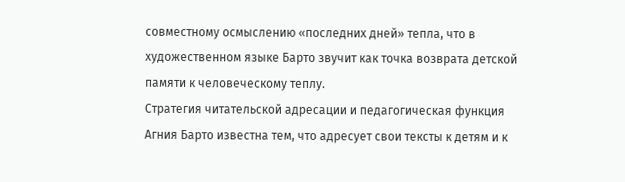совместному осмыслению «последних дней» тепла, что в художественном языке Барто звучит как точка возврата детской памяти к человеческому теплу.
Стратегия читательской адресации и педагогическая функция Агния Барто известна тем, что адресует свои тексты к детям и к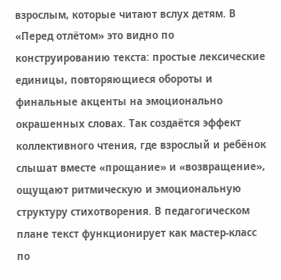взрослым, которые читают вслух детям. В «Перед отлётом» это видно по конструированию текста: простые лексические единицы, повторяющиеся обороты и финальные акценты на эмоционально окрашенных словах. Так создаётся эффект коллективного чтения, где взрослый и ребёнок слышат вместе «прощание» и «возвращение», ощущают ритмическую и эмоциональную структуру стихотворения. В педагогическом плане текст функционирует как мастер-класс по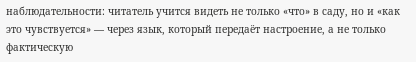наблюдательности: читатель учится видеть не только «что» в саду, но и «как это чувствуется» — через язык, который передаёт настроение, а не только фактическую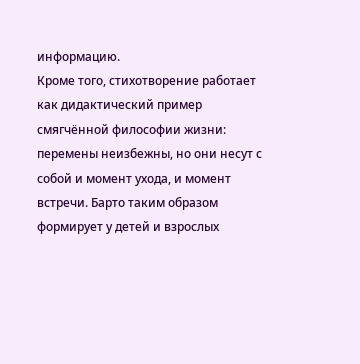информацию.
Кроме того, стихотворение работает как дидактический пример смягчённой философии жизни: перемены неизбежны, но они несут с собой и момент ухода, и момент встречи. Барто таким образом формирует у детей и взрослых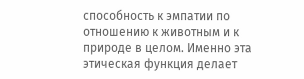способность к эмпатии по отношению к животным и к природе в целом. Именно эта этическая функция делает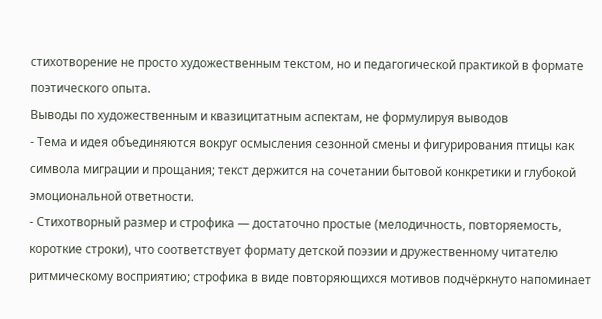стихотворение не просто художественным текстом, но и педагогической практикой в формате поэтического опыта.
Выводы по художественным и квазицитатным аспектам, не формулируя выводов
- Тема и идея объединяются вокруг осмысления сезонной смены и фигурирования птицы как символа миграции и прощания; текст держится на сочетании бытовой конкретики и глубокой эмоциональной ответности.
- Стихотворный размер и строфика — достаточно простые (мелодичность, повторяемость, короткие строки), что соответствует формату детской поэзии и дружественному читателю ритмическому восприятию; строфика в виде повторяющихся мотивов подчёркнуто напоминает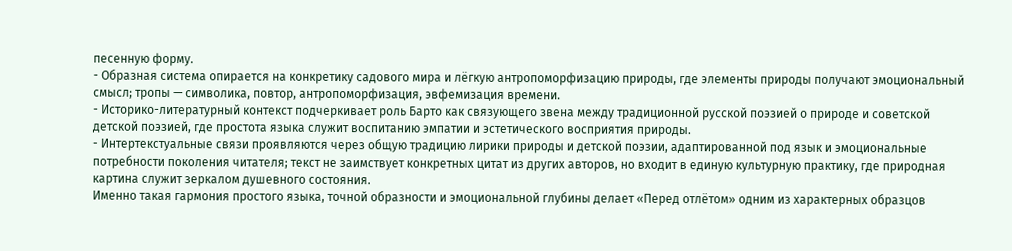песенную форму.
- Образная система опирается на конкретику садового мира и лёгкую антропоморфизацию природы, где элементы природы получают эмоциональный смысл; тропы — символика, повтор, антропоморфизация, эвфемизация времени.
- Историко-литературный контекст подчеркивает роль Барто как связующего звена между традиционной русской поэзией о природе и советской детской поэзией, где простота языка служит воспитанию эмпатии и эстетического восприятия природы.
- Интертекстуальные связи проявляются через общую традицию лирики природы и детской поэзии, адаптированной под язык и эмоциональные потребности поколения читателя; текст не заимствует конкретных цитат из других авторов, но входит в единую культурную практику, где природная картина служит зеркалом душевного состояния.
Именно такая гармония простого языка, точной образности и эмоциональной глубины делает «Перед отлётом» одним из характерных образцов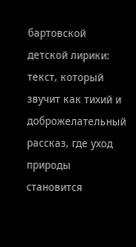бартовской детской лирики: текст, который звучит как тихий и доброжелательный рассказ, где уход природы становится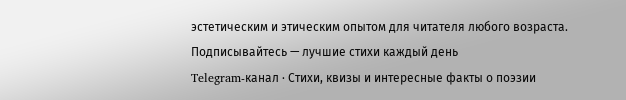эстетическим и этическим опытом для читателя любого возраста.
Подписывайтесь — лучшие стихи каждый день
Telegram-канал · Стихи, квизы и интересные факты о поэзии